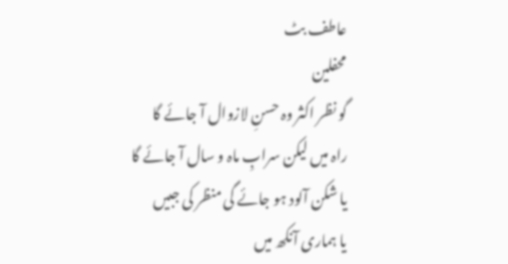عاطف بٹ
محفلین
گو نظر اکثر وہ حسنِ لازوال آ جائے گا
راہ میں لیکن سرابِ ماہ و سال آ جائے گا
یا شکن آلود ہو جائے گی منظر کی جبیں
یا ہماری آنکھ میں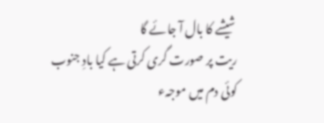شیشے کا بال آ جائے گا
ریت پر صورت گری کرتی ہے کیا بادِ جنوب
کوئی دم میں موجہء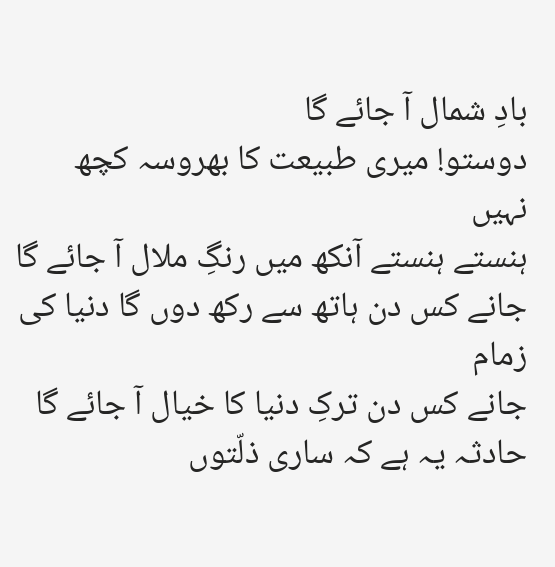بادِ شمال آ جائے گا
دوستو! میری طبیعت کا بھروسہ کچھ نہیں
ہنستے ہنستے آنکھ میں رنگِ ملال آ جائے گا
جانے کس دن ہاتھ سے رکھ دوں گا دنیا کی زمام
جانے کس دن ترکِ دنیا کا خیال آ جائے گا
حادثہ یہ ہے کہ ساری ذلّتوں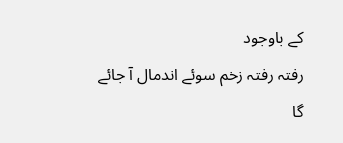کے باوجود
رفتہ رفتہ زخم سوئے اندمال آ جائے گا